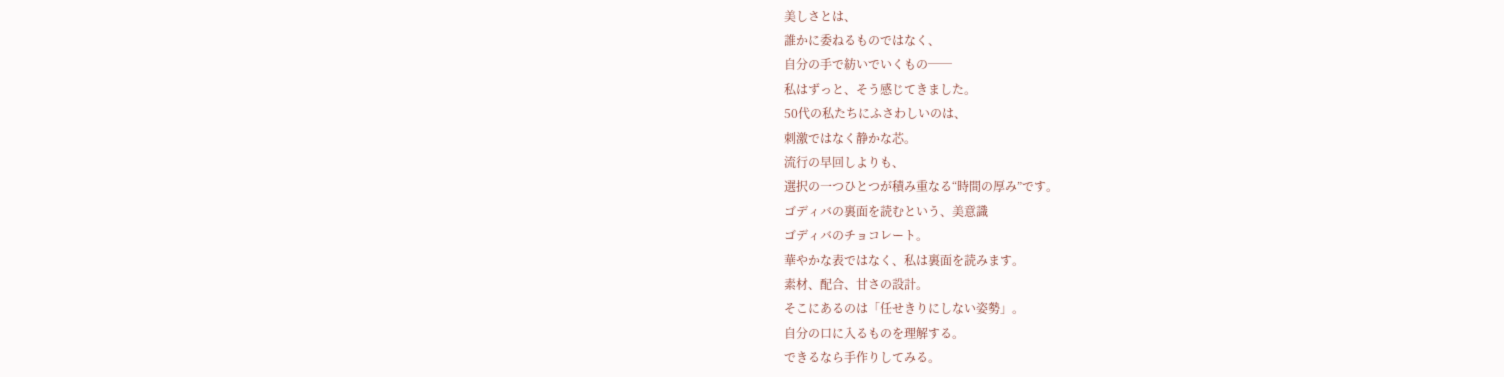美しさとは、
誰かに委ねるものではなく、
自分の手で紡いでいくもの──
私はずっと、そう感じてきました。
50代の私たちにふさわしいのは、
刺激ではなく静かな芯。
流行の早回しよりも、
選択の一つひとつが積み重なる“時間の厚み”です。
ゴディバの裏面を読むという、美意識
ゴディバのチョコレート。
華やかな表ではなく、私は裏面を読みます。
素材、配合、甘さの設計。
そこにあるのは「任せきりにしない姿勢」。
自分の口に入るものを理解する。
できるなら手作りしてみる。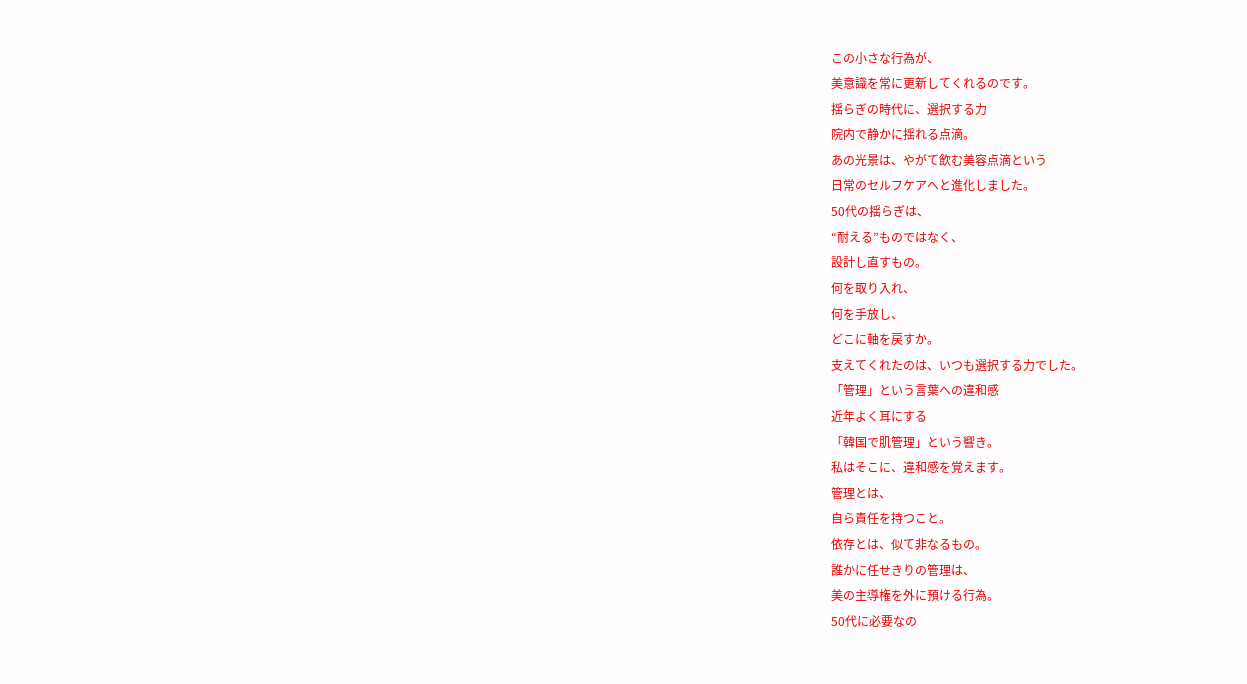この小さな行為が、
美意識を常に更新してくれるのです。
揺らぎの時代に、選択する力
院内で静かに揺れる点滴。
あの光景は、やがて飲む美容点滴という
日常のセルフケアへと進化しました。
50代の揺らぎは、
“耐える”ものではなく、
設計し直すもの。
何を取り入れ、
何を手放し、
どこに軸を戻すか。
支えてくれたのは、いつも選択する力でした。
「管理」という言葉への違和感
近年よく耳にする
「韓国で肌管理」という響き。
私はそこに、違和感を覚えます。
管理とは、
自ら責任を持つこと。
依存とは、似て非なるもの。
誰かに任せきりの管理は、
美の主導権を外に預ける行為。
50代に必要なの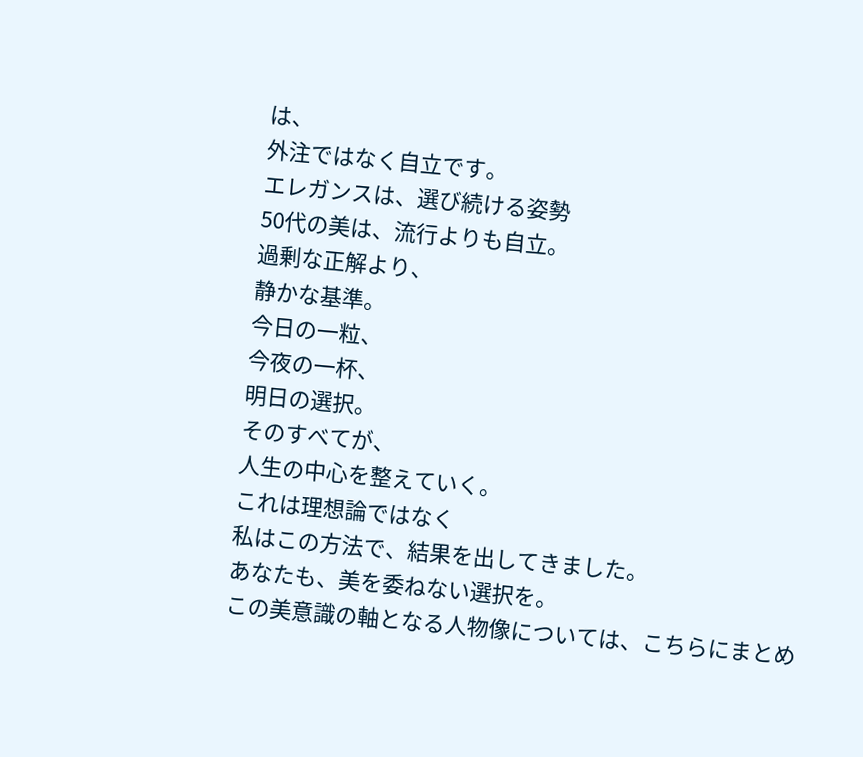は、
外注ではなく自立です。
エレガンスは、選び続ける姿勢
50代の美は、流行よりも自立。
過剰な正解より、
静かな基準。
今日の一粒、
今夜の一杯、
明日の選択。
そのすべてが、
人生の中心を整えていく。
これは理想論ではなく
私はこの方法で、結果を出してきました。
あなたも、美を委ねない選択を。
この美意識の軸となる人物像については、こちらにまとめ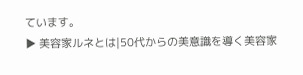ています。
▶ 美容家ルネとは|50代からの美意識を導く美容家